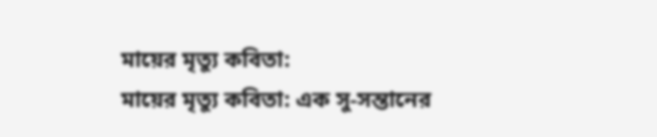মায়ের মৃত্যু কবিতা:
মায়ের মৃত্যু কবিতা: এক সু-সন্তানের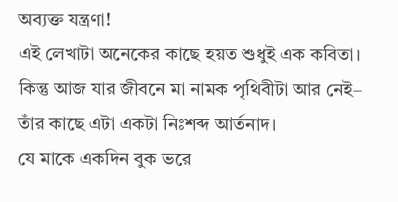অব্যক্ত যন্ত্রণা!
এই লেখাটা অনেকের কাছে হয়ত শুধুই এক কবিতা।
কিন্তু আজ যার জীবনে মা নামক পৃথিবীটা আর নেই–
তাঁর কাছে এটা একটা নিঃশব্দ আর্তনাদ।
যে মাকে একদিন বুক ভরে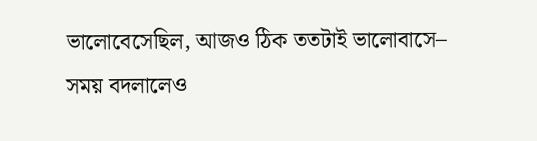ভালোবেসেছিল, আজও ঠিক ততটাই ভালোবাসে–
সময় বদলালেও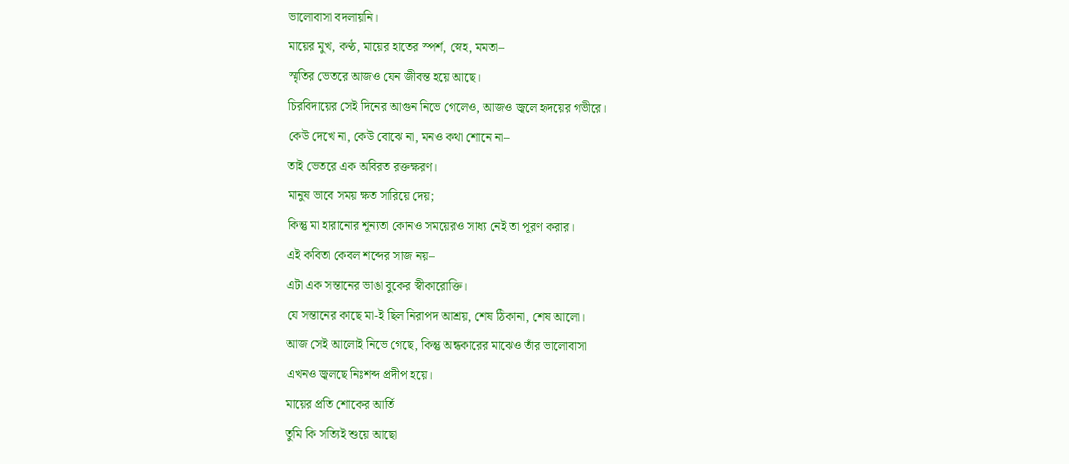ভালোবাসা বদলায়নি।
মায়ের মুখ, কণ্ঠ, মায়ের হাতের স্পর্শ, স্নেহ, মমতা–
স্মৃতির ভেতরে আজও যেন জীবন্ত হয়ে আছে।
চিরবিদায়ের সেই দিনের আগুন নিভে গেলেও, আজও জ্বলে হৃদয়ের গভীরে।
কেউ দেখে না, কেউ বোঝে না, মনও কথা শোনে না–
তাই ভেতরে এক অবিরত রক্তক্ষরণ।
মানুষ ভাবে সময় ক্ষত সারিয়ে দেয়;
কিন্তু মা হারানোর শূন্যতা কোনও সময়েরও সাধ্য নেই তা পূরণ করার।
এই কবিতা কেবল শব্দের সাজ নয়–
এটা এক সন্তানের ভাঙা বুকের স্বীকারোক্তি।
যে সন্তানের কাছে মা-ই ছিল নিরাপদ আশ্রয়, শেষ ঠিকানা, শেষ আলো।
আজ সেই আলোই নিভে গেছে, কিন্তু অন্ধকারের মাঝেও তাঁর ভালোবাসা
এখনও জ্বলছে নিঃশব্দ প্রদীপ হয়ে।
মায়ের প্রতি শোকের আর্তি
তুমি কি সত্যিই শুয়ে আছো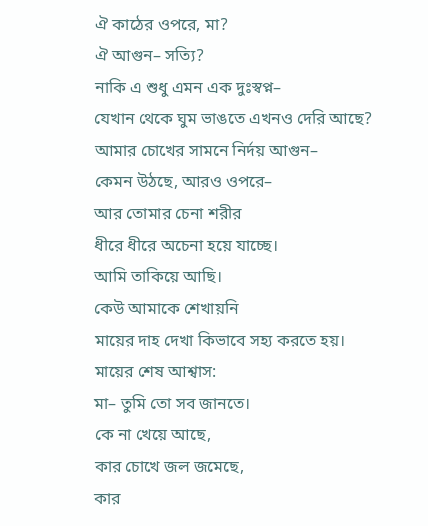ঐ কাঠের ওপরে, মা?
ঐ আগুন– সত্যি?
নাকি এ শুধু এমন এক দুঃস্বপ্ন–
যেখান থেকে ঘুম ভাঙতে এখনও দেরি আছে?
আমার চোখের সামনে নির্দয় আগুন–
কেমন উঠছে, আরও ওপরে–
আর তোমার চেনা শরীর
ধীরে ধীরে অচেনা হয়ে যাচ্ছে।
আমি তাকিয়ে আছি।
কেউ আমাকে শেখায়নি
মায়ের দাহ দেখা কিভাবে সহ্য করতে হয়।
মায়ের শেষ আশ্বাস:
মা– তুমি তো সব জানতে।
কে না খেয়ে আছে,
কার চোখে জল জমেছে,
কার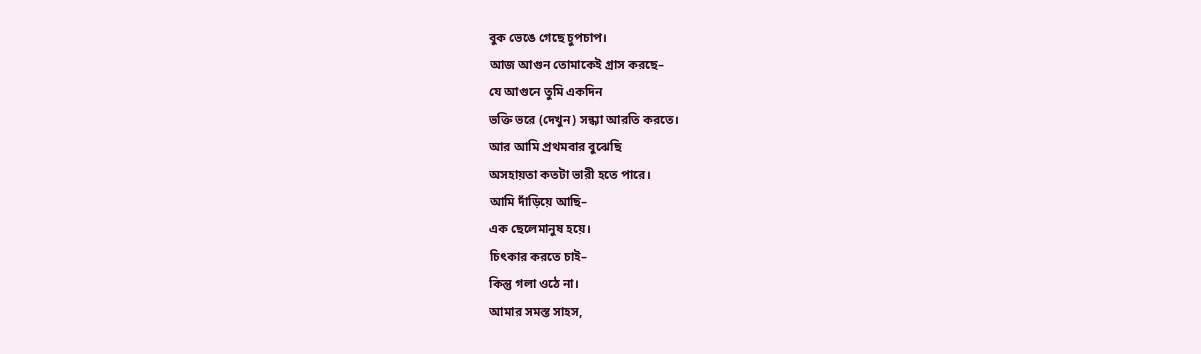বুক ভেঙে গেছে চুপচাপ।
আজ আগুন তোমাকেই গ্রাস করছে–
যে আগুনে তুমি একদিন
ভক্তি ভরে (দেখুন) সন্ধ্যা আরতি করতে।
আর আমি প্রথমবার বুঝেছি
অসহায়তা কতটা ভারী হতে পারে।
আমি দাঁড়িয়ে আছি–
এক ছেলেমানুষ হয়ে।
চিৎকার করতে চাই–
কিন্তু গলা ওঠে না।
আমার সমস্ত সাহস,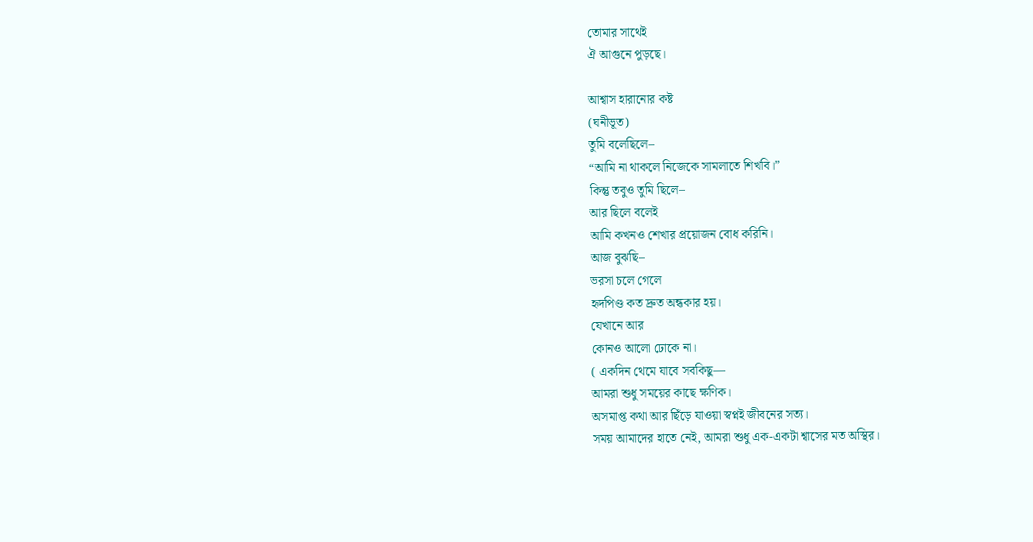তোমার সাথেই
ঐ আগুনে পুড়ছে।

আশ্বাস হারানোর কষ্ট
(ঘনীভূত)
তুমি বলেছিলে–
“আমি না থাকলে নিজেকে সামলাতে শিখবি।”
কিন্তু তবুও তুমি ছিলে–
আর ছিলে বলেই
আমি কখনও শেখার প্রয়োজন বোধ করিনি।
আজ বুঝছি–
ভরসা চলে গেলে
হৃদপিণ্ড কত দ্রুত অন্ধকার হয়।
যেখানে আর
কোনও আলো ঢোকে না।
( একদিন থেমে যাবে সবকিছু—
আমরা শুধু সময়ের কাছে ক্ষণিক।
অসমাপ্ত কথা আর ছিঁড়ে যাওয়া স্বপ্নই জীবনের সত্য।
সময় আমাদের হাতে নেই, আমরা শুধু এক-একটা শ্বাসের মত অস্থির।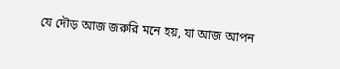যে দৌড় আজ জরুরি মনে হয়, যা আজ আপন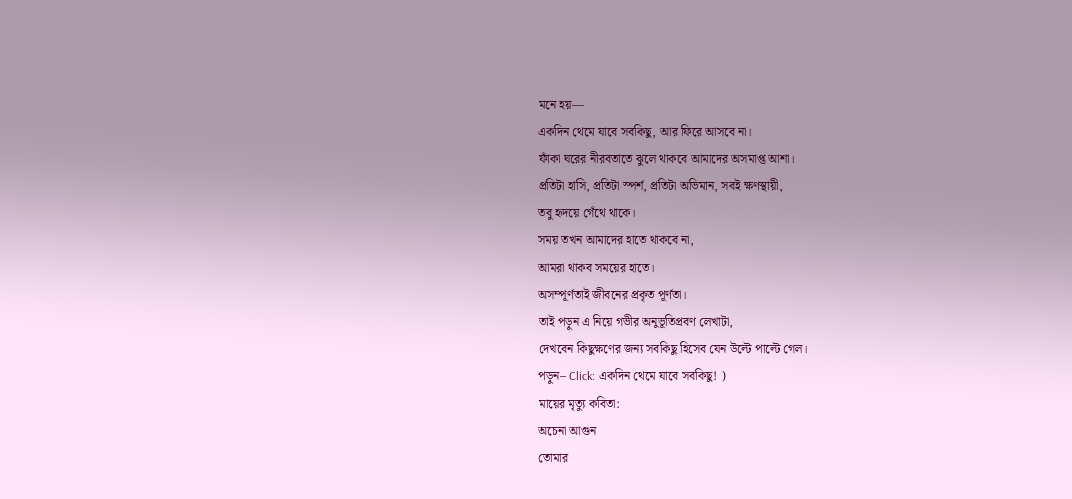মনে হয়—
একদিন থেমে যাবে সবকিছু, আর ফিরে আসবে না।
ফাঁকা ঘরের নীরবতাতে ঝুলে থাকবে আমাদের অসমাপ্ত আশা।
প্রতিটা হাসি, প্রতিটা স্পর্শ, প্রতিটা অভিমান, সবই ক্ষণস্থায়ী,
তবু হৃদয়ে গেঁথে থাকে।
সময় তখন আমাদের হাতে থাকবে না,
আমরা থাকব সময়ের হাতে।
অসম্পূর্ণতাই জীবনের প্রকৃত পূর্ণতা।
তাই পড়ুন এ নিয়ে গভীর অনুভূতিপ্রবণ লেখাটা,
দেখবেন কিছুক্ষণের জন্য সবকিছু হিসেব যেন উল্টে পাল্টে গেল।
পড়ুন– Click: একদিন থেমে যাবে সবকিছু! )
মায়ের মৃত্যু কবিতা:
অচেনা আগুন
তোমার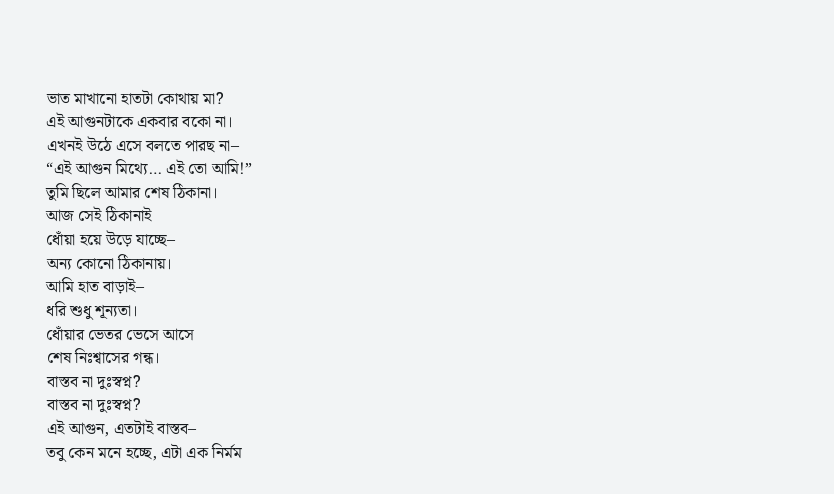ভাত মাখানো হাতটা কোথায় মা?
এই আগুনটাকে একবার বকো না।
এখনই উঠে এসে বলতে পারছ না–
“এই আগুন মিথ্যে… এই তো আমি!”
তুমি ছিলে আমার শেষ ঠিকানা।
আজ সেই ঠিকানাই
ধোঁয়া হয়ে উড়ে যাচ্ছে–
অন্য কোনো ঠিকানায়।
আমি হাত বাড়াই–
ধরি শুধু শূন্যতা।
ধোঁয়ার ভেতর ভেসে আসে
শেষ নিঃশ্বাসের গন্ধ।
বাস্তব না দুঃস্বপ্ন?
বাস্তব না দুঃস্বপ্ন?
এই আগুন, এতটাই বাস্তব–
তবু কেন মনে হচ্ছে, এটা এক নির্মম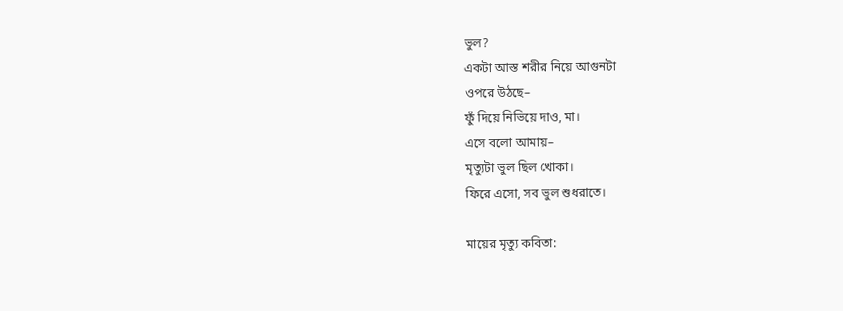ভুল?
একটা আস্ত শরীর নিয়ে আগুনটা
ওপরে উঠছে–
ফুঁ দিয়ে নিভিয়ে দাও, মা।
এসে বলো আমায়–
মৃত্যুটা ভুল ছিল খোকা।
ফিরে এসো, সব ভুল শুধরাতে।

মায়ের মৃত্যু কবিতা: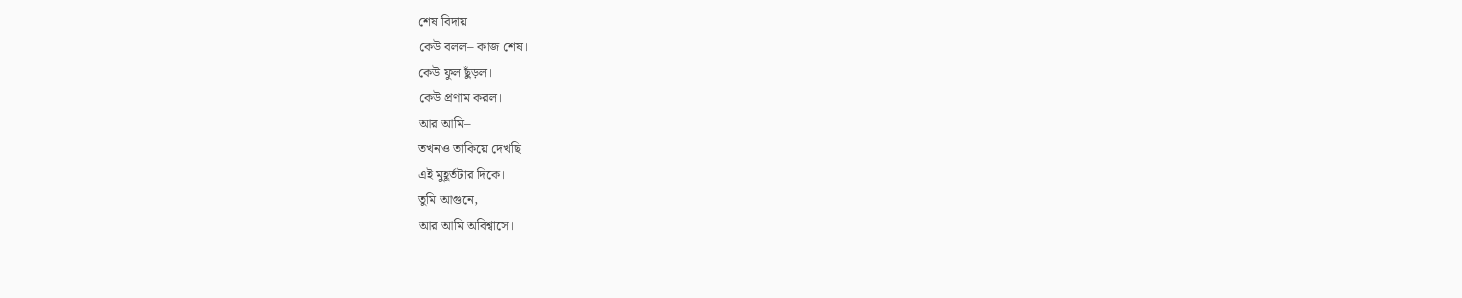শেষ বিদায়
কেউ বলল– কাজ শেষ।
কেউ ফুল ছুঁড়ল।
কেউ প্রণাম করল।
আর আমি–
তখনও তাকিয়ে দেখছি
এই মুহূর্তটার দিকে।
তুমি আগুনে,
আর আমি অবিশ্বাসে।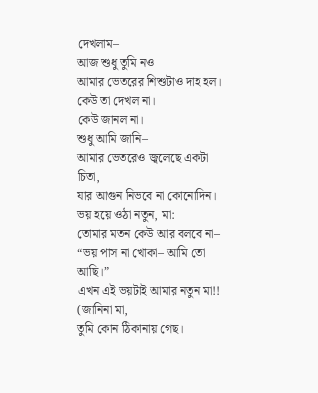দেখলাম–
আজ শুধু তুমি নও
আমার ভেতরের শিশুটাও দাহ হল।
কেউ তা দেখল না।
কেউ জানল না।
শুধু আমি জানি–
আমার ভেতরেও জ্বলেছে একটা চিতা,
যার আগুন নিভবে না কোনোদিন।
ভয় হয়ে ওঠা নতুন, মা:
তোমার মতন কেউ আর বলবে না–
“ভয় পাস না খোকা– আমি তো আছি।”
এখন এই ভয়টাই আমার নতুন মা!!
(জানিনা মা,
তুমি কোন ঠিকানায় গেছ।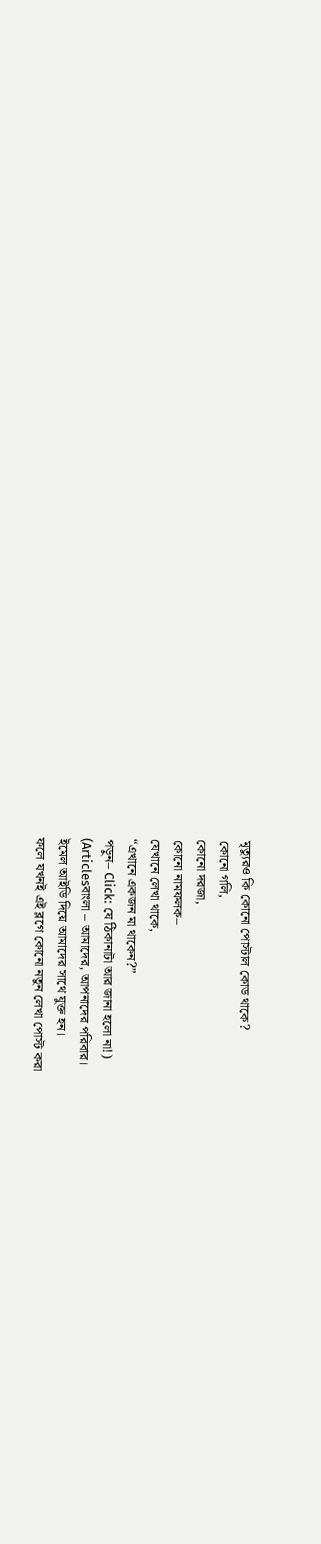মৃত্যুরও কি কোনো পোস্টাল কোড থাকে?
কোনো গলি,
কোনো দরজা,
কোনো নামফলক–
যেখানে লেখা থাকে,
“এখানে একজন মা থাকেন?”
পড়ুন– Click: যে ঠিকানাটা আর জানা হলো না!)
(Articlesবাংলা – আমাদের, আপনাদের পরিবার।
ইমেল আইডি দিয়ে আমাদের সাথে যুক্ত হন।
ফলে যখনই এই ব্লগে কোনো নতুন লেখা পোস্ট করা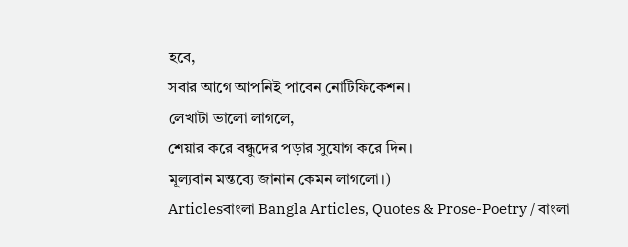হবে,
সবার আগে আপনিই পাবেন নোটিফিকেশন।
লেখাটা ভালো লাগলে,
শেয়ার করে বন্ধুদের পড়ার সুযোগ করে দিন।
মূল্যবান মন্তব্যে জানান কেমন লাগলো।)
Articlesবাংলা Bangla Articles, Quotes & Prose-Poetry / বাংলা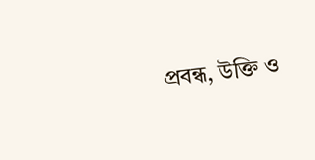প্রবন্ধ, উক্তি ও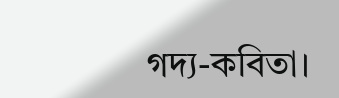গদ্য-কবিতা।